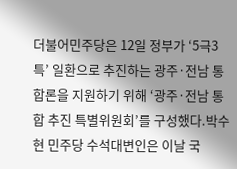더불어민주당은 12일 정부가 ‘5극3특’ 일환으로 추진하는 광주·전남 통합론을 지원하기 위해 ‘광주·전남 통합 추진 특별위원회’를 구성했다.박수현 민주당 수석대변인은 이날 국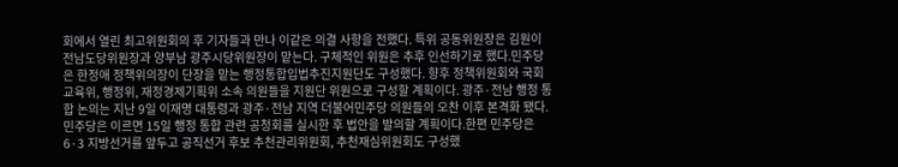회에서 열린 최고위원회의 후 기자들과 만나 이같은 의결 사항을 전했다. 특위 공동위원장은 김원이 전남도당위원장과 양부남 광주시당위원장이 맡는다. 구체적인 위원은 추후 인선하기로 했다.민주당은 한정애 정책위의장이 단장을 맡는 행정통합입법추진지원단도 구성했다. 향후 정책위원회와 국회 교육위, 행정위, 재정경제기획위 소속 의원들을 지원단 위원으로 구성할 계획이다. 광주·전남 행정 통합 논의는 지난 9일 이재명 대통령과 광주·전남 지역 더불어민주당 의원들의 오찬 이후 본격화 됐다. 민주당은 이르면 15일 행정 통합 관련 공청회를 실시한 후 법안을 발의할 계획이다.한편 민주당은 6·3 지방선거를 앞두고 공직선거 후보 추천관리위원회, 추천재심위원회도 구성했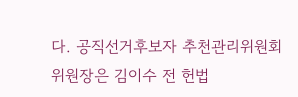다. 공직선거후보자 추천관리위원회 위원장은 김이수 전 헌법